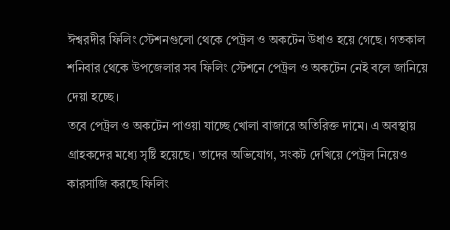ঈশ্বরদীর ফিলিং স্টেশনগুলো থেকে পেট্রল ও অকটেন উধাও হয়ে গেছে। গতকাল শনিবার থেকে উপজেলার সব ফিলিং স্টেশনে পেট্রল ও অকটেন নেই বলে জানিয়ে দেয়া হচ্ছে।
তবে পেট্রল ও অকটেন পাওয়া যাচ্ছে খোলা বাজারে অতিরিক্ত দামে। এ অবস্থায় গ্রাহকদের মধ্যে সৃষ্টি হয়েছে। তাদের অভিযোগ, সংকট দেখিয়ে পেট্রল নিয়েও কারসাজি করছে ফিলিং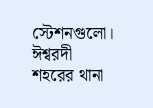স্টেশনগুলো।
ঈশ্বরদী শহরের থানা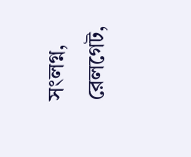সংলগ্ন, রেলগেট,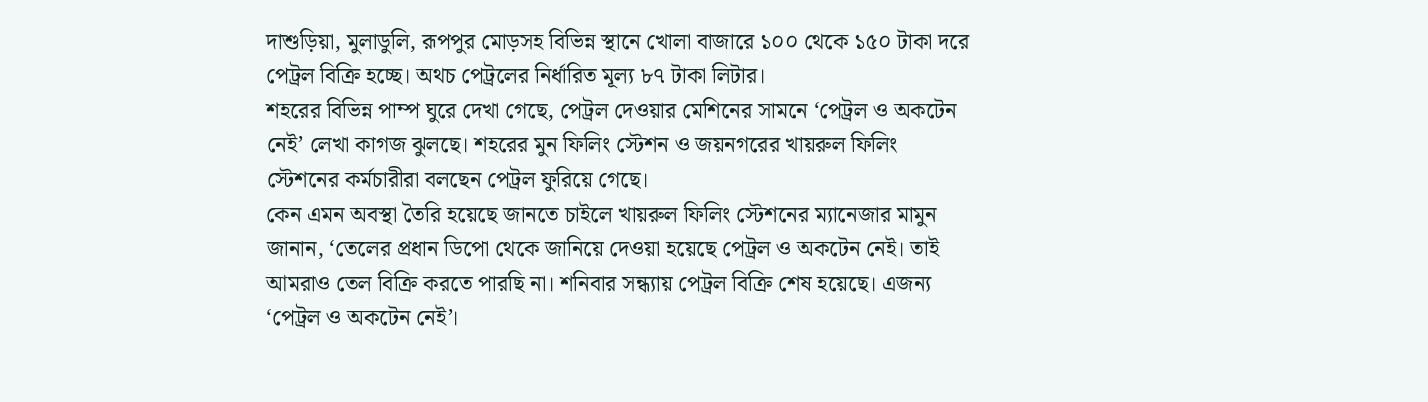দাশুড়িয়া, মুলাডুলি, রূপপুর মোড়সহ বিভিন্ন স্থানে খোলা বাজারে ১০০ থেকে ১৫০ টাকা দরে পেট্রল বিক্রি হচ্ছে। অথচ পেট্রলের নির্ধারিত মূল্য ৮৭ টাকা লিটার।
শহরের বিভিন্ন পাম্প ঘুরে দেখা গেছে, পেট্রল দেওয়ার মেশিনের সামনে ‘পেট্রল ও অকটেন নেই’ লেখা কাগজ ঝুলছে। শহরের মুন ফিলিং স্টেশন ও জয়নগরের খায়রুল ফিলিং স্টেশনের কর্মচারীরা বলছেন পেট্রল ফুরিয়ে গেছে।
কেন এমন অবস্থা তৈরি হয়েছে জানতে চাইলে খায়রুল ফিলিং স্টেশনের ম্যানেজার মামুন জানান, ‘তেলের প্রধান ডিপো থেকে জানিয়ে দেওয়া হয়েছে পেট্রল ও অকটেন নেই। তাই আমরাও তেল বিক্রি করতে পারছি না। শনিবার সন্ধ্যায় পেট্রল বিক্রি শেষ হয়েছে। এজন্য ‘পেট্রল ও অকটেন নেই’।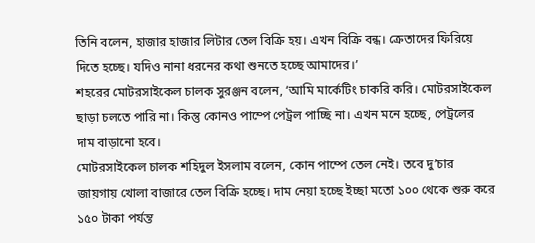তিনি বলেন, হাজার হাজার লিটার তেল বিক্রি হয়। এখন বিক্রি বন্ধ। ক্রেতাদের ফিরিয়ে দিতে হচ্ছে। যদিও নানা ধরনের কথা শুনতে হচ্ছে আমাদের।’
শহরের মোটরসাইকেল চালক সুরঞ্জন বলেন, ‘আমি মার্কেটিং চাকরি করি। মোটরসাইকেল ছাড়া চলতে পারি না। কিন্তু কোনও পাম্পে পেট্রল পাচ্ছি না। এখন মনে হচ্ছে, পেট্রলের দাম বাড়ানো হবে।
মোটরসাইকেল চালক শহিদুল ইসলাম বলেন, কোন পাম্পে তেল নেই। তবে দু’চার জায়গায় খোলা বাজারে তেল বিক্রি হচ্ছে। দাম নেয়া হচ্ছে ইচ্ছা মতো ১০০ থেকে শুরু করে ১৫০ টাকা পর্যন্ত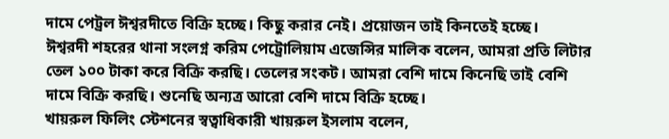দামে পেট্রল ঈশ্বরদীতে বিক্রি হচ্ছে। কিছু করার নেই। প্রয়োজন তাই কিনতেই হচ্ছে।
ঈশ্বরদী শহরের থানা সংলগ্ন করিম পেট্রোলিয়াম এজেন্সির মালিক বলেন, আমরা প্রতি লিটার তেল ১০০ টাকা করে বিক্রি করছি। তেলের সংকট। আমরা বেশি দামে কিনেছি তাই বেশি দামে বিক্রি করছি। শুনেছি অন্যত্র আরো বেশি দামে বিক্রি হচ্ছে।
খায়রুল ফিলিং স্টেশনের স্বত্বাধিকারী খায়রুল ইসলাম বলেন,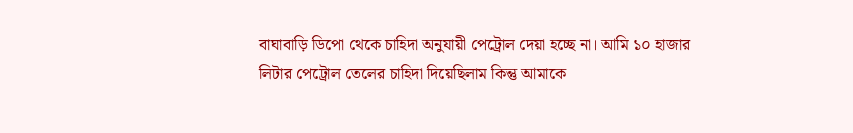বাঘাবাড়ি ডিপো থেকে চাহিদা অনুযায়ী পেট্রোল দেয়া হচ্ছে না। আমি ১০ হাজার লিটার পেট্রোল তেলের চাহিদা দিয়েছিলাম কিন্তু আমাকে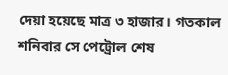দেয়া হয়েছে মাত্র ৩ হাজার। গতকাল শনিবার সে পেট্রোল শেষ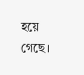হয়ে গেছে।